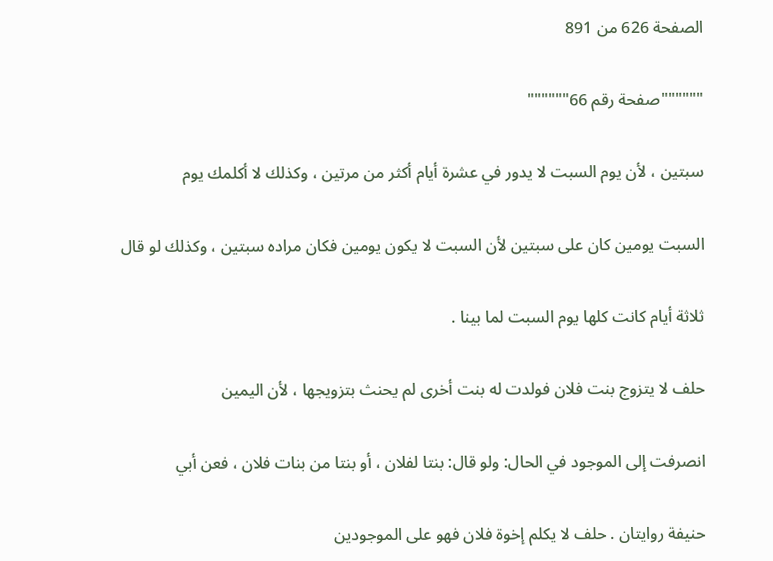الصفحة 626 من 891

""""""صفحة رقم 66""""""

سبتين ، لأن يوم السبت لا يدور في عشرة أيام أكثر من مرتين ، وكذلك لا أكلمك يوم

السبت يومين كان على سبتين لأن السبت لا يكون يومين فكان مراده سبتين ، وكذلك لو قال

ثلاثة أيام كانت كلها يوم السبت لما بينا .

حلف لا يتزوج بنت فلان فولدت له بنت أخرى لم يحنث بتزويجها ، لأن اليمين

انصرفت إلى الموجود في الحال: ولو قال: بنتا لفلان ، أو بنتا من بنات فلان ، فعن أبي

حنيفة روايتان . حلف لا يكلم إخوة فلان فهو على الموجودين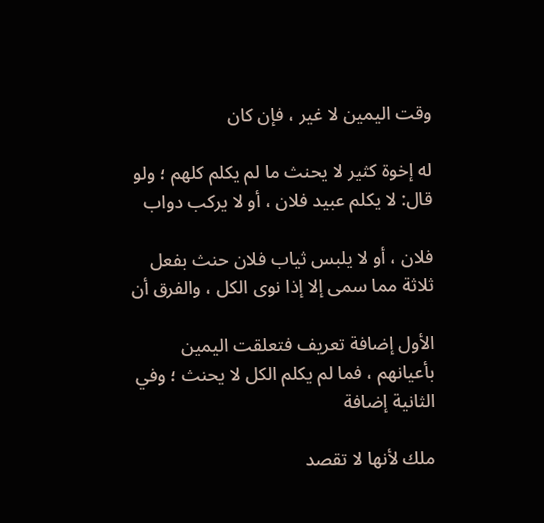وقت اليمين لا غير ، فإن كان

له إخوة كثير لا يحنث ما لم يكلم كلهم ؛ ولو قال: لا يكلم عبيد فلان ، أو لا يركب دواب

فلان ، أو لا يلبس ثياب فلان حنث بفعل ثلاثة مما سمى إلا إذا نوى الكل ، والفرق أن

الأول إضافة تعريف فتعلقت اليمين بأعيانهم ، فما لم يكلم الكل لا يحنث ؛ وفي الثانية إضافة

ملك لأنها لا تقصد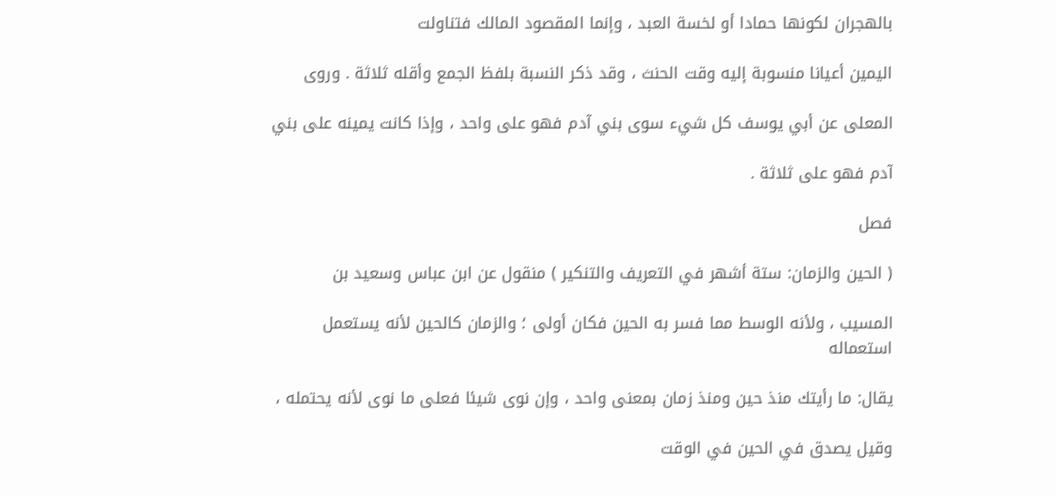بالهجران لكونها حمادا أو لخسة العبد ، وإنما المقصود المالك فتناولت

اليمين أعيانا منسوبة إليه وقت الحنث ، وقد ذكر النسبة بلفظ الجمع وأقله ثلاثة . وروى

المعلى عن أبي يوسف كل شيء سوى بني آدم فهو على واحد ، وإذا كانت يمينه على بني

آدم فهو على ثلاثة .

فصل

( الحين والزمان: ستة أشهر في التعريف والتنكير ) منقول عن ابن عباس وسعيد بن

المسيب ، ولأنه الوسط مما فسر به الحين فكان أولى ؛ والزمان كالحين لأنه يستعمل استعماله

يقال: ما رأيتك منذ حين ومنذ زمان بمعنى واحد ، وإن نوى شيئا فعلى ما نوى لأنه يحتمله ،

وقيل يصدق في الحين في الوقت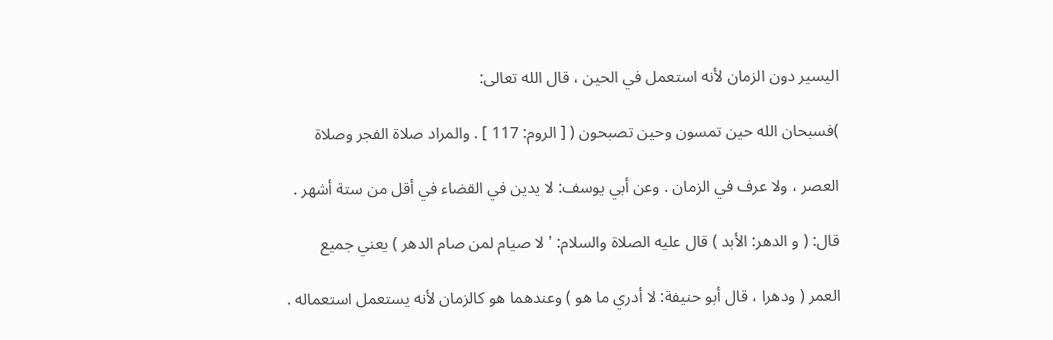اليسير دون الزمان لأنه استعمل في الحين ، قال الله تعالى:

)فسبحان الله حين تمسون وحين تصبحون ( [ الروم: 117 ] . والمراد صلاة الفجر وصلاة

العصر ، ولا عرف في الزمان . وعن أبي يوسف: لا يدين في القضاء في أقل من ستة أشهر .

قال: ( و الدهر: الأبد ) قال عليه الصلاة والسلام: ' لا صيام لمن صام الدهر ) يعني جميع

العمر ( ودهرا ، قال أبو حنيفة: لا أدري ما هو ) وعندهما هو كالزمان لأنه يستعمل استعماله .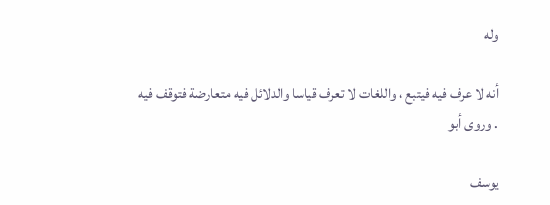وله

أنه لا عرف فيه فيتبع ، واللغات لا تعرف قياسا والدلائل فيه متعارضة فتوقف فيه . وروى أبو

يوسف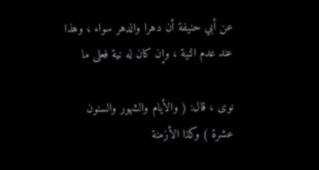عن أبي حنيفة أن دهرا والدهر سواء ، وهذا عند عدم النية ، وإن كان له نية فعلى ما

نوى ، قال: ( والأيام والشهور والسنون عشرة ) وكذا الأزمنة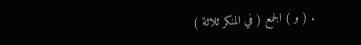. ( و ) الجمع ( في المنكر ثلاثة )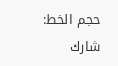حجم الخط:
شارك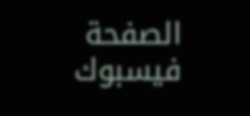الصفحة
فيسبوك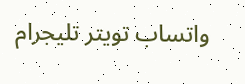واتساب تويتر تليجرام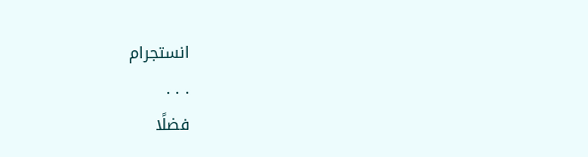انستجرام
. . .
فضلًا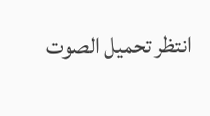انتظر تحميل الصوت